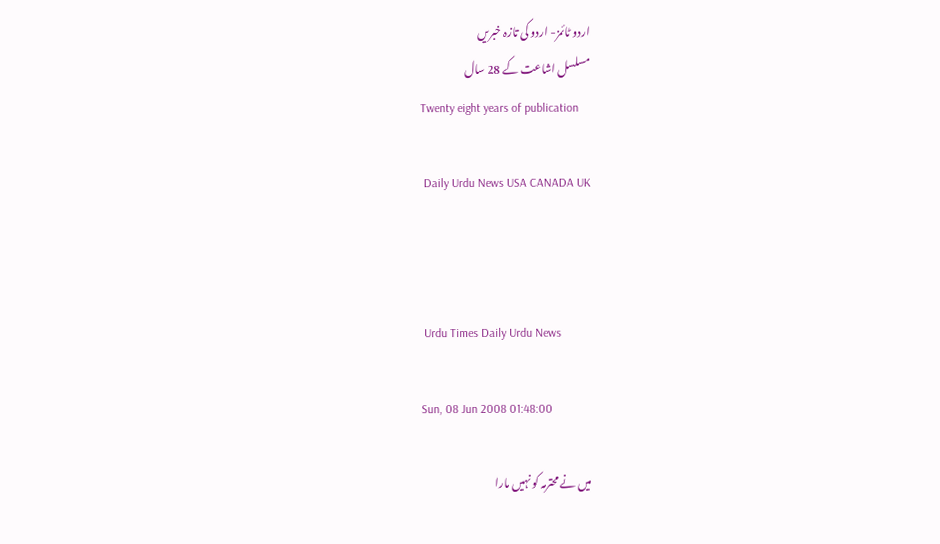اردو ٹائمز- اردو کی تازہ خبریں
مسلسل اشاعت کے 28 سال
Twenty eight years of publication

 Daily Urdu News USA CANADA UK



 Urdu Times Daily Urdu News

Sun, 08 Jun 2008 01:48:00

میں نے محترمہ کو نہیں مارا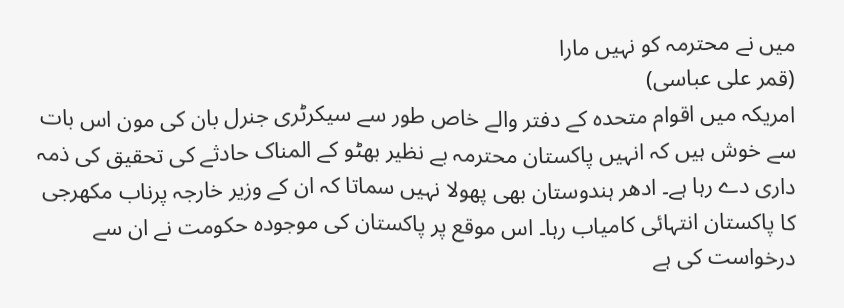میں نے محترمہ کو نہیں مارا
(قمر علی عباسی)
امریکہ میں اقوام متحدہ کے دفتر والے خاص طور سے سیکرٹری جنرل بان کی مون اس بات سے خوش ہیں کہ انہیں پاکستان محترمہ بے نظیر بھٹو کے المناک حادثے کی تحقیق کی ذمہ داری دے رہا ہے۔ ادھر ہندوستان بھی پھولا نہیں سماتا کہ ان کے وزیر خارجہ پرناب مکھرجی کا پاکستان انتہائی کامیاب رہا۔ اس موقع پر پاکستان کی موجودہ حکومت نے ان سے درخواست کی ہے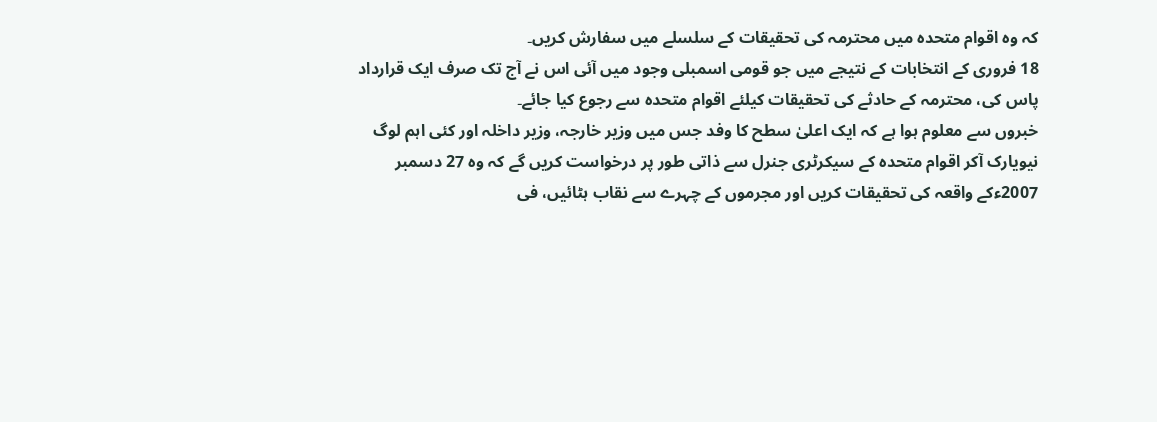کہ وہ اقوام متحدہ میں محترمہ کی تحقیقات کے سلسلے میں سفارش کریں۔
18 فروری کے انتخابات کے نتیجے میں جو قومی اسمبلی وجود میں آئی اس نے آج تک صرف ایک قرارداد پاس کی، محترمہ کے حادثے کی تحقیقات کیلئے اقوام متحدہ سے رجوع کیا جائے۔
خبروں سے معلوم ہوا ہے کہ ایک اعلیٰ سطح کا وفد جس میں وزیر خارجہ، وزیر داخلہ اور کئی اہم لوگ نیویارک آکر اقوام متحدہ کے سیکرٹری جنرل سے ذاتی طور پر درخواست کریں گے کہ وہ 27 دسمبر 2007ءکے واقعہ کی تحقیقات کریں اور مجرموں کے چہرے سے نقاب ہٹائیں، فی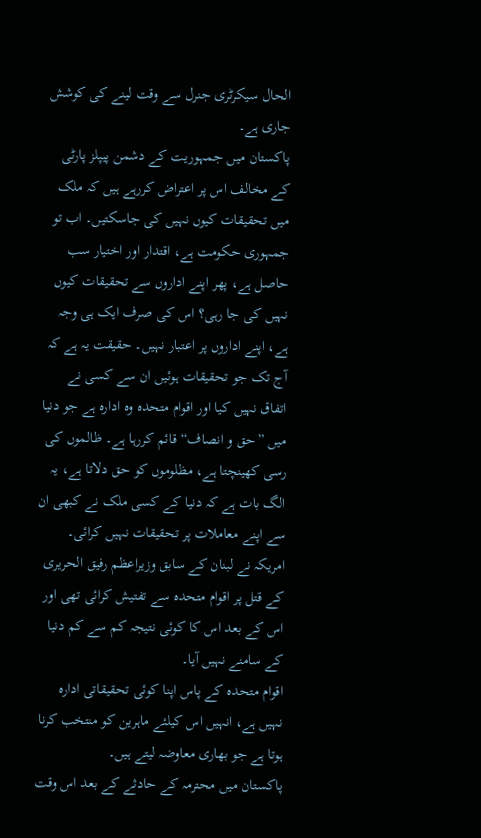الحال سیکرٹری جنرل سے وقت لینے کی کوشش جاری ہے۔
پاکستان میں جمہوریت کے دشمن پیپلز پارٹی کے مخالف اس پر اعتراض کررہے ہیں کہ ملک میں تحقیقات کیوں نہیں کی جاسکتیں۔ اب تو جمہوری حکومت ہے، اقتدار اور اختیار سب حاصل ہے، پھر اپنے اداروں سے تحقیقات کیوں نہیں کی جا رہی؟ اس کی صرف ایک ہی وجہ ہے، اپنے اداروں پر اعتبار نہیں۔ حقیقت یہ ہے کہ آج تک جو تحقیقات ہوئیں ان سے کسی نے اتفاق نہیں کیا اور اقوام متحدہ وہ ادارہ ہے جو دنیا میں ”حق و انصاف“ قائم کررہا ہے۔ ظالموں کی رسی کھینچتا ہے، مظلوموں کو حق دلاتا ہے، یہ الگ بات ہے کہ دنیا کے کسی ملک نے کبھی ان سے اپنے معاملات پر تحقیقات نہیں کرائی۔
امریکہ نے لبنان کے سابق وزیراعظم رفیق الحریری کے قتل پر اقوام متحدہ سے تفتیش کرائی تھی اور اس کے بعد اس کا کوئی نتیجہ کم سے کم دنیا کے سامنے نہیں آیا۔
اقوام متحدہ کے پاس اپنا کوئی تحقیقاتی ادارہ نہیں ہے، انہیں اس کیلئے ماہرین کو منتخب کرنا ہوتا ہے جو بھاری معاوضہ لیتے ہیں۔
پاکستان میں محترمہ کے حادثے کے بعد اس وقت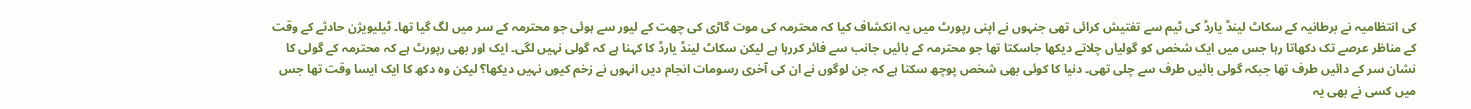کی انتظامیہ نے برطانیہ کے سکاٹ لینڈ یارڈ کی ٹیم سے تفتیش کرائی تھی جنہوں نے اپنی رپورٹ میں یہ انکشاف کیا کہ محترمہ کی موت گاڑی کی چھت کے لیور سے ہوئی جو محترمہ کے سر میں لگ گیا تھا۔ ٹیلیویژن حادثے کے وقت کے مناظر عرصے تک دکھاتا رہا جس میں ایک شخص کو گولیاں چلاتے دیکھا جاسکتا تھا جو محترمہ کے بائیں جانب سے فائر کررہا ہے لیکن سکاٹ لینڈ یارڈ کا کہنا ہے کہ گولی نہیں لگی۔ ایک اور بھی رپورٹ ہے کہ محترمہ کے گولی کا نشان سر کے دائیں طرف تھا جبکہ گولی بائیں طرف سے چلی تھی۔ دنیا کا کوئی بھی شخص پوچھ سکتا ہے کہ جن لوگوں نے ان کی آخری رسومات انجام دیں انہوں نے زخم کیوں نہیں دیکھا؟ لیکن وہ دکھ کا ایک ایسا وقت تھا جس میں کسی نے بھی یہ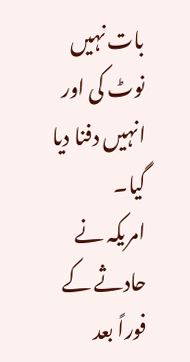بات نہیں نوٹ کی اور انہیں دفنا دیا گیا۔
امریکہ نے حادثے کے فوراً بعد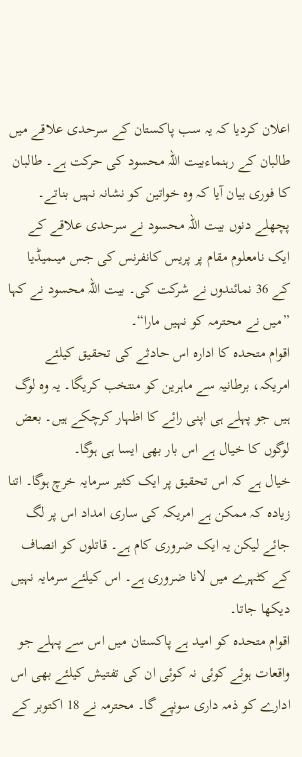اعلان کردیا کہ یہ سب پاکستان کے سرحدی علاقے میں طالبان کے رہنماءبیت اللہ محسود کی حرکت ہے۔ طالبان کا فوری بیان آیا کہ وہ خواتین کو نشانہ نہیں بناتے۔ پچھلے دنوں بیت اللہ محسود نے سرحدی علاقے کے ایک نامعلوم مقام پر پریس کانفرنس کی جس میںمیڈیا کے 36 نمائندوں نے شرکت کی۔ بیت اللہ محسود نے کہا ”میں نے محترمہ کو نہیں مارا“۔
اقوام متحدہ کا ادارہ اس حادثے کی تحقیق کیلئے امریکہ، برطانیہ سے ماہرین کو منتخب کریگا۔ یہ وہ لوگ ہیں جو پہلے ہی اپنی رائے کا اظہار کرچکے ہیں۔ بعض لوگوں کا خیال ہے اس بار بھی ایسا ہی ہوگا۔
خیال ہے کہ اس تحقیق پر ایک کثیر سرمایہ خرچ ہوگا۔ اتنا زیادہ کہ ممکن ہے امریکہ کی ساری امداد اس پر لگ جائے لیکن یہ ایک ضروری کام ہے۔ قاتلوں کو انصاف کے کٹہرے میں لانا ضروری ہے۔ اس کیلئے سرمایہ نہیں دیکھا جاتا۔
اقوام متحدہ کو امید ہے پاکستان میں اس سے پہلے جو واقعات ہوئے کوئی نہ کوئی ان کی تفتیش کیلئے بھی اس ادارے کو ذمہ داری سونپے گا۔ محترمہ نے 18 اکتوبر کے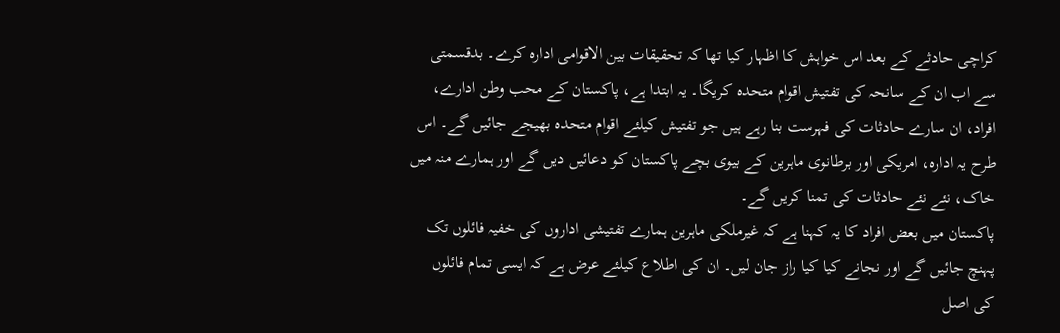کراچی حادثے کے بعد اس خواہش کا اظہار کیا تھا کہ تحقیقات بین الاقوامی ادارہ کرے۔ بدقسمتی سے اب ان کے سانحہ کی تفتیش اقوام متحدہ کریگا۔ یہ ابتدا ہے، پاکستان کے محب وطن ادارے، افراد، ان سارے حادثات کی فہرست بنا رہے ہیں جو تفتیش کیلئے اقوام متحدہ بھیجے جائیں گے۔ اس طرح یہ ادارہ، امریکی اور برطانوی ماہرین کے بیوی بچے پاکستان کو دعائیں دیں گے اور ہمارے منہ میں خاک، نئے نئے حادثات کی تمنا کریں گے۔
پاکستان میں بعض افراد کا یہ کہنا ہے کہ غیرملکی ماہرین ہمارے تفتیشی اداروں کی خفیہ فائلوں تک پہنچ جائیں گے اور نجانے کیا کیا راز جان لیں۔ ان کی اطلاع کیلئے عرض ہے کہ ایسی تمام فائلوں کی اصل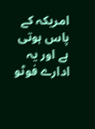امریکہ کے پاس ہوتی ہے اور یہ ادارے فوٹو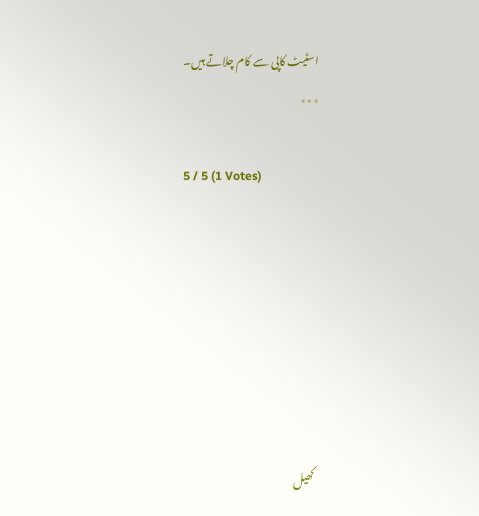اسٹیٹ کاپی سے کام چلاتے ہیں۔
٭٭٭

5 / 5 (1 Votes)







  کھیل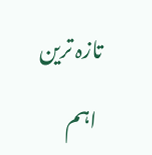تازہ ترین

 اہم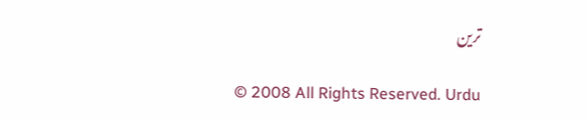ترین

© 2008 All Rights Reserved. Urdu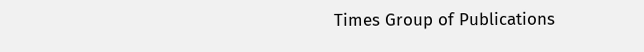Times Group of Publications